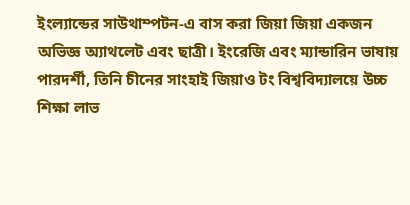ইংল্যান্ডের সাউথাম্পটন-এ বাস করা জিয়া জিয়া একজন অভিজ্ঞ অ্যাথলেট এবং ছাত্রী। ইংরেজি এবং ম্যান্ডারিন ভাষায় পারদর্শী, তিনি চীনের সাংহাই জিয়াও টং বিশ্ববিদ্যালয়ে উচ্চ শিক্ষা লাভ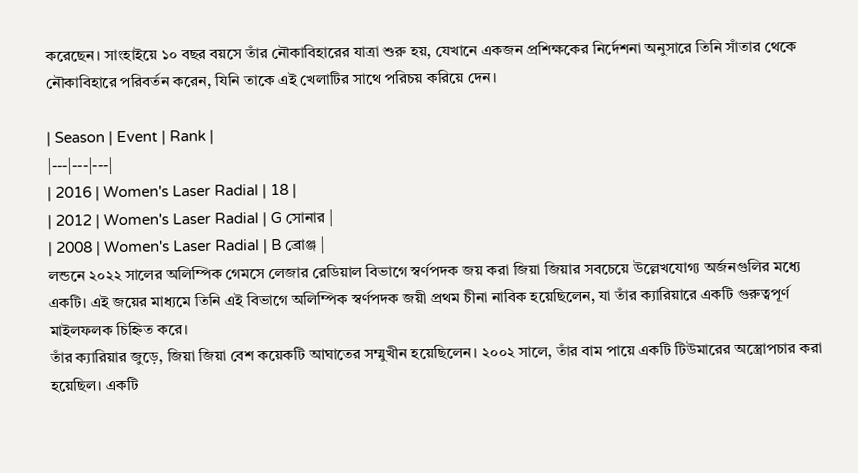করেছেন। সাংহাইয়ে ১০ বছর বয়সে তাঁর নৌকাবিহারের যাত্রা শুরু হয়, যেখানে একজন প্রশিক্ষকের নির্দেশনা অনুসারে তিনি সাঁতার থেকে নৌকাবিহারে পরিবর্তন করেন, যিনি তাকে এই খেলাটির সাথে পরিচয় করিয়ে দেন।

| Season | Event | Rank |
|---|---|---|
| 2016 | Women's Laser Radial | 18 |
| 2012 | Women's Laser Radial | G সোনার |
| 2008 | Women's Laser Radial | B ব্রোঞ্জ |
লন্ডনে ২০২২ সালের অলিম্পিক গেমসে লেজার রেডিয়াল বিভাগে স্বর্ণপদক জয় করা জিয়া জিয়ার সবচেয়ে উল্লেখযোগ্য অর্জনগুলির মধ্যে একটি। এই জয়ের মাধ্যমে তিনি এই বিভাগে অলিম্পিক স্বর্ণপদক জয়ী প্রথম চীনা নাবিক হয়েছিলেন, যা তাঁর ক্যারিয়ারে একটি গুরুত্বপূর্ণ মাইলফলক চিহ্নিত করে।
তাঁর ক্যারিয়ার জুড়ে, জিয়া জিয়া বেশ কয়েকটি আঘাতের সম্মুখীন হয়েছিলেন। ২০০২ সালে, তাঁর বাম পায়ে একটি টিউমারের অস্ত্রোপচার করা হয়েছিল। একটি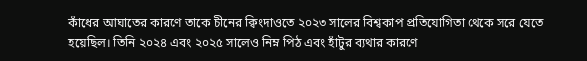কাঁধের আঘাতের কারণে তাকে চীনের ক্বিংদাওতে ২০২৩ সালের বিশ্বকাপ প্রতিযোগিতা থেকে সরে যেতে হয়েছিল। তিনি ২০২৪ এবং ২০২৫ সালেও নিম্ন পিঠ এবং হাঁটুর ব্যথার কারণে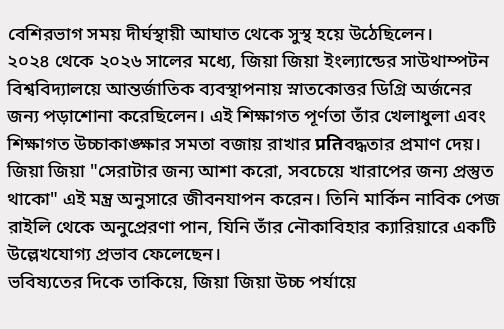বেশিরভাগ সময় দীর্ঘস্থায়ী আঘাত থেকে সুস্থ হয়ে উঠেছিলেন।
২০২৪ থেকে ২০২৬ সালের মধ্যে, জিয়া জিয়া ইংল্যান্ডের সাউথাম্পটন বিশ্ববিদ্যালয়ে আন্তর্জাতিক ব্যবস্থাপনায় স্নাতকোত্তর ডিগ্রি অর্জনের জন্য পড়াশোনা করেছিলেন। এই শিক্ষাগত পূর্ণতা তাঁর খেলাধুলা এবং শিক্ষাগত উচ্চাকাঙ্ক্ষার সমতা বজায় রাখার प्रतिবদ্ধতার প্রমাণ দেয়।
জিয়া জিয়া "সেরাটার জন্য আশা করো, সবচেয়ে খারাপের জন্য প্রস্তুত থাকো" এই মন্ত্র অনুসারে জীবনযাপন করেন। তিনি মার্কিন নাবিক পেজ রাইলি থেকে অনুপ্রেরণা পান, যিনি তাঁর নৌকাবিহার ক্যারিয়ারে একটি উল্লেখযোগ্য প্রভাব ফেলেছেন।
ভবিষ্যতের দিকে তাকিয়ে, জিয়া জিয়া উচ্চ পর্যায়ে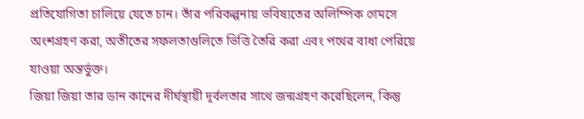প্রতিযোগিতা চালিয়ে যেতে চান। তাঁর পরিকল্পনায় ভবিষ্যতের অলিম্পিক গেমসে অংশগ্রহণ করা, অতীতের সফলতাগুলিতে ভিত্তি তৈরি করা এবং পথের বাধা পেরিয়ে যাওয়া অন্তর্ভুক্ত।
জিয়া জিয়া তার ডান কানের দীর্ঘস্থায়ী দূর্বলতার সাথে জন্মগ্রহণ করেছিলেন, কিন্তু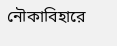নৌকাবিহারে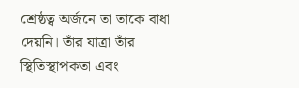শ্রেষ্ঠত্ব অর্জনে তা তাকে বাধা দেয়নি। তাঁর যাত্রা তাঁর স্থিতিস্থাপকতা এবং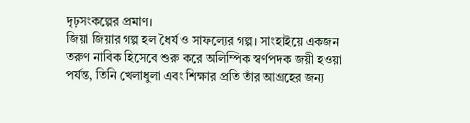দৃঢ়সংকল্পের প্রমাণ।
জিয়া জিয়ার গল্প হল ধৈর্য ও সাফল্যের গল্প। সাংহাইয়ে একজন তরুণ নাবিক হিসেবে শুরু করে অলিম্পিক স্বর্ণপদক জয়ী হওয়া পর্যন্ত, তিনি খেলাধুলা এবং শিক্ষার প্রতি তাঁর আগ্রহের জন্য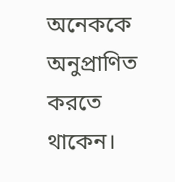অনেককে অনুপ্রাণিত করতে থাকেন।